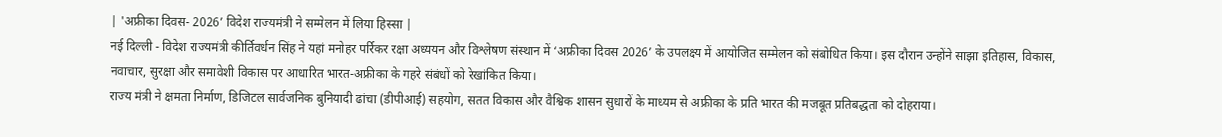| 'अफ्रीका दिवस- 2026’ विदेश राज्यमंत्री ने सम्मेलन में लिया हिस्सा |
नई दिल्ली - विदेश राज्यमंत्री कीर्तिवर्धन सिंह ने यहां मनोहर पर्रिकर रक्षा अध्ययन और विश्लेषण संस्थान में ‘अफ्रीका दिवस 2026’ के उपलक्ष्य में आयोजित सम्मेलन को संबोधित किया। इस दौरान उन्होंने साझा इतिहास, विकास, नवाचार, सुरक्षा और समावेशी विकास पर आधारित भारत-अफ्रीका के गहरे संबंधों को रेखांकित किया।
राज्य मंत्री ने क्षमता निर्माण, डिजिटल सार्वजनिक बुनियादी ढांचा (डीपीआई) सहयोग, सतत विकास और वैश्विक शासन सुधारों के माध्यम से अफ्रीका के प्रति भारत की मजबूत प्रतिबद्धता को दोहराया।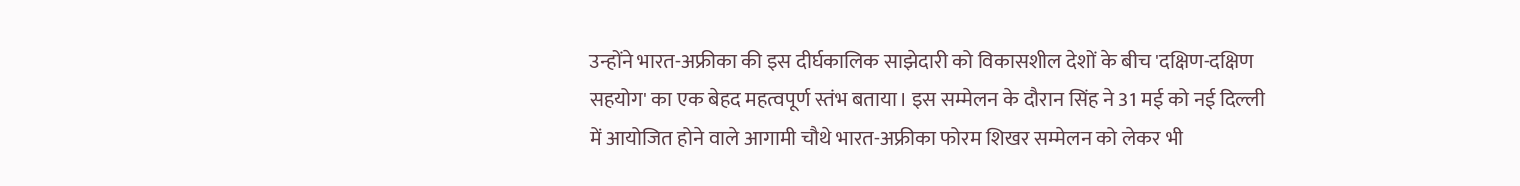उन्होंने भारत-अफ्रीका की इस दीर्घकालिक साझेदारी को विकासशील देशों के बीच 'दक्षिण-दक्षिण सहयोग' का एक बेहद महत्वपूर्ण स्तंभ बताया। इस सम्मेलन के दौरान सिंह ने 31 मई को नई दिल्ली में आयोजित होने वाले आगामी चौथे भारत-अफ्रीका फोरम शिखर सम्मेलन को लेकर भी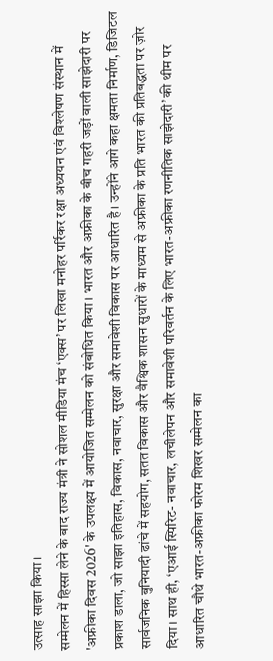उत्साह साझा किया।
सम्मेलन में हिस्सा लेने के बाद राज्य मंत्री ने सोशल मीडिया मंच ‘एक्स’ पर लिखा मनोहर पर्रिकर रक्षा अध्ययन एवं विश्लेषण संस्थान में 'अफ्रीका दिवस 2026' के उपलक्ष्य में आयोजित सम्मेलन को संबोधित किया। भारत और अफ्रीका के बीच गहरी जड़ों वाली साझेदारी पर प्रकाश डाला, जो साझा इतिहास, विकास, नवाचार, सुरक्षा और समावेशी विकास पर आधारित है। उन्होंने आगे कहा क्षमता निर्माण, डिजिटल सार्वजनिक बुनियादी ढांचे में सहयोग, सतत विकास और वैश्विक शासन सुधारों के माध्यम से अफ्रीका के प्रति भारत की प्रतिबद्धता पर ज़ोर दिया। साथ ही, ‘एआई स्पिरिट- नवाचार, लचीलेपन और समावेशी परिवर्तन के लिए भारत-अफ्रीका रणनीतिक साझेदारी’ की थीम पर आधारित चौथे भारत-अफ्रीका फोरम शिखर सम्मेलन का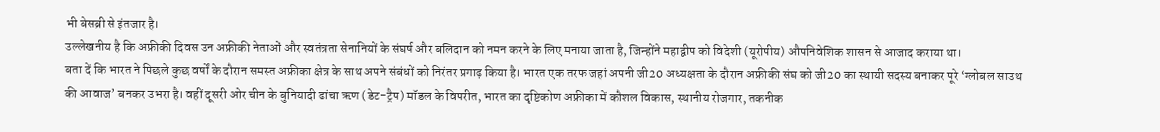भी बेसब्री से इंतजार है।
उल्लेखनीय है कि अफ्रीकी दिवस उन अफ्रीकी नेताओं और स्वतंत्रता सेनानियों के संघर्ष और बलिदान को नमन करने के लिए मनाया जाता है, जिन्होंने महाद्वीप को विदेशी (यूरोपीय) औपनिवेशिक शासन से आजाद कराया था।
बता दें कि भारत ने पिछले कुछ वर्षों के दौरान समस्त अफ्रीका क्षेत्र के साथ अपने संबंधों को निरंतर प्रगाढ़ किया है। भारत एक तरफ जहां अपनी जी20 अध्यक्षता के दौरान अफ्रीकी संघ को जी20 का स्थायी सदस्य बनाकर पूरे ‘ग्लोबल साउथ की आवाज’ बनकर उभरा है। वहीं दूसरी ओर चीन के बुनियादी ढांचा ऋण (डेट-ट्रैप) मॉडल के विपरीत, भारत का दृष्टिकोण अफ्रीका में कौशल विकास, स्थानीय रोजगार, तकनीक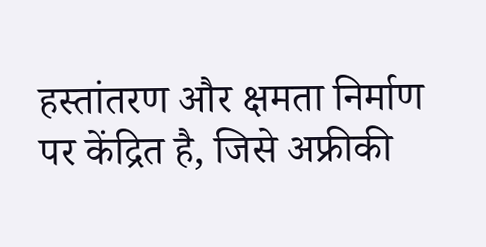हस्तांतरण और क्षमता निर्माण पर केंद्रित है, जिसे अफ्रीकी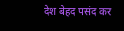देश बेहद पसंद कर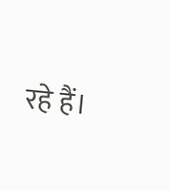रहे हैं।